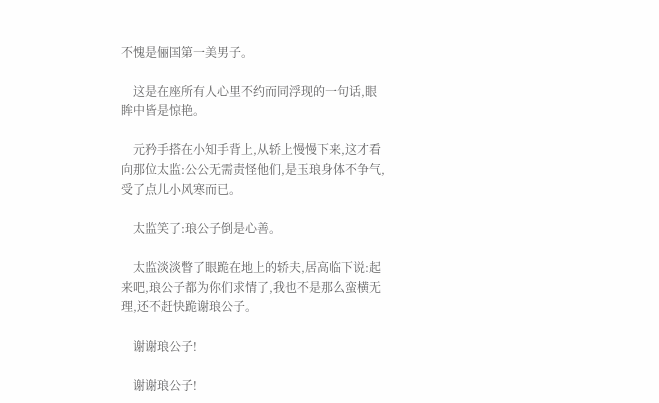不愧是俪国第一美男子。

    这是在座所有人心里不约而同浮现的一句话,眼眸中皆是惊艳。

    元矜手搭在小知手背上,从轿上慢慢下来,这才看向那位太监:公公无需责怪他们,是玉琅身体不争气,受了点儿小风寒而已。

    太监笑了:琅公子倒是心善。

    太监淡淡瞥了眼跪在地上的轿夫,居高临下说:起来吧,琅公子都为你们求情了,我也不是那么蛮横无理,还不赶快跪谢琅公子。

    谢谢琅公子!

    谢谢琅公子!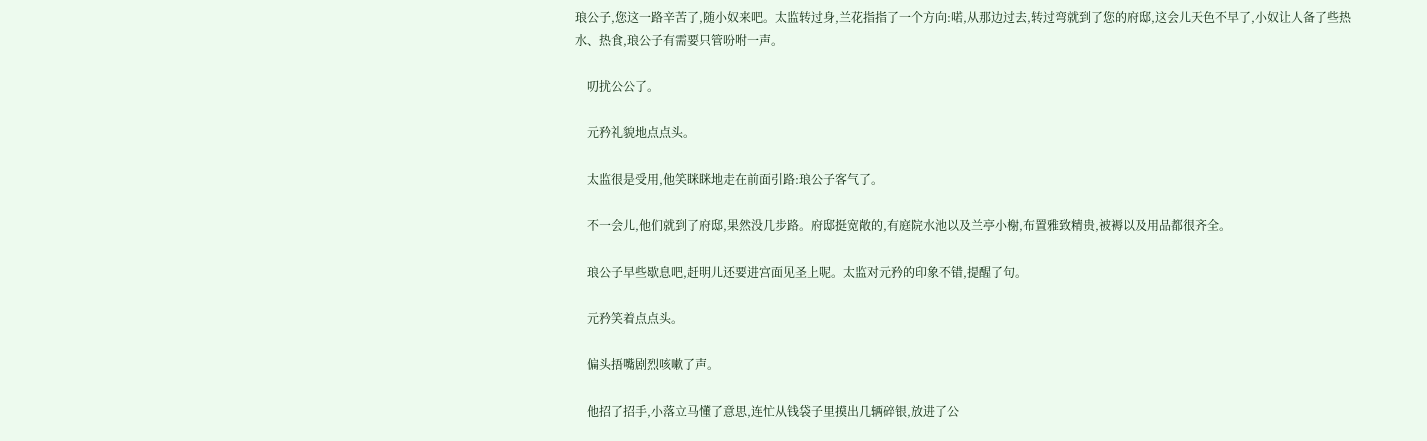琅公子,您这一路辛苦了,随小奴来吧。太监转过身,兰花指指了一个方向:喏,从那边过去,转过弯就到了您的府邸,这会儿天色不早了,小奴让人备了些热水、热食,琅公子有需要只管吩咐一声。

    叨扰公公了。

    元矜礼貌地点点头。

    太监很是受用,他笑眯眯地走在前面引路:琅公子客气了。

    不一会儿,他们就到了府邸,果然没几步路。府邸挺宽敞的,有庭院水池以及兰亭小榭,布置雅致精贵,被褥以及用品都很齐全。

    琅公子早些歇息吧,赶明儿还要进宫面见圣上呢。太监对元矜的印象不错,提醒了句。

    元矜笑着点点头。

    偏头捂嘴剧烈咳嗽了声。

    他招了招手,小落立马懂了意思,连忙从钱袋子里摸出几辆碎银,放进了公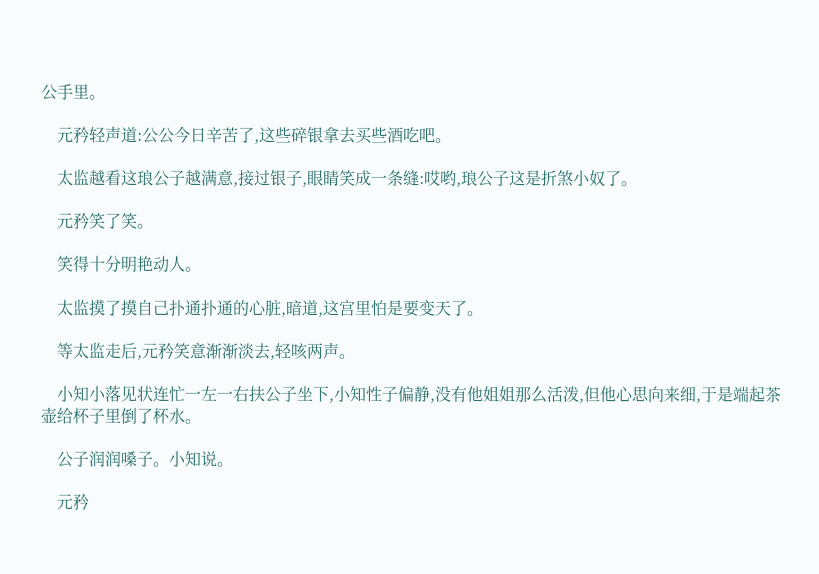公手里。

    元矜轻声道:公公今日辛苦了,这些碎银拿去买些酒吃吧。

    太监越看这琅公子越满意,接过银子,眼睛笑成一条缝:哎哟,琅公子这是折煞小奴了。

    元矜笑了笑。

    笑得十分明艳动人。

    太监摸了摸自己扑通扑通的心脏,暗道,这宫里怕是要变天了。

    等太监走后,元矜笑意渐渐淡去,轻咳两声。

    小知小落见状连忙一左一右扶公子坐下,小知性子偏静,没有他姐姐那么活泼,但他心思向来细,于是端起茶壶给杯子里倒了杯水。

    公子润润嗓子。小知说。

    元矜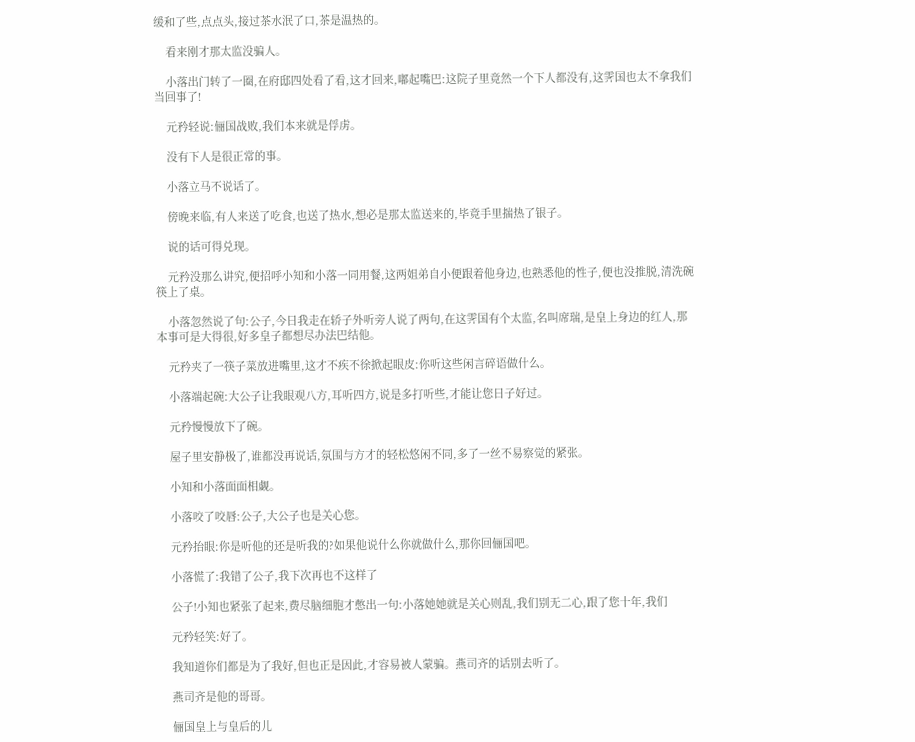缓和了些,点点头,接过茶水泯了口,茶是温热的。

    看来刚才那太监没骗人。

    小落出门转了一圈,在府邸四处看了看,这才回来,嘟起嘴巴:这院子里竟然一个下人都没有,这霁国也太不拿我们当回事了!

    元矜轻说:俪国战败,我们本来就是俘虏。

    没有下人是很正常的事。

    小落立马不说话了。

    傍晚来临,有人来送了吃食,也送了热水,想必是那太监送来的,毕竟手里揣热了银子。

    说的话可得兑现。

    元矜没那么讲究,便招呼小知和小落一同用餐,这两姐弟自小便跟着他身边,也熟悉他的性子,便也没推脱,清洗碗筷上了桌。

    小落忽然说了句:公子,今日我走在轿子外听旁人说了两句,在这霁国有个太监,名叫席瑞,是皇上身边的红人,那本事可是大得很,好多皇子都想尽办法巴结他。

    元矜夹了一筷子菜放进嘴里,这才不疾不徐掀起眼皮:你听这些闲言碎语做什么。

    小落端起碗:大公子让我眼观八方,耳听四方,说是多打听些,才能让您日子好过。

    元矜慢慢放下了碗。

    屋子里安静极了,谁都没再说话,氛围与方才的轻松悠闲不同,多了一丝不易察觉的紧张。

    小知和小落面面相觑。

    小落咬了咬唇:公子,大公子也是关心您。

    元矜抬眼:你是听他的还是听我的?如果他说什么你就做什么,那你回俪国吧。

    小落慌了:我错了公子,我下次再也不这样了

    公子!小知也紧张了起来,费尽脑细胞才憋出一句:小落她她就是关心则乱,我们别无二心,跟了您十年,我们

    元矜轻笑:好了。

    我知道你们都是为了我好,但也正是因此,才容易被人蒙骗。燕司齐的话别去听了。

    燕司齐是他的哥哥。

    俪国皇上与皇后的儿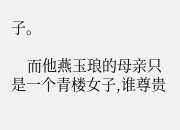子。

    而他燕玉琅的母亲只是一个青楼女子,谁尊贵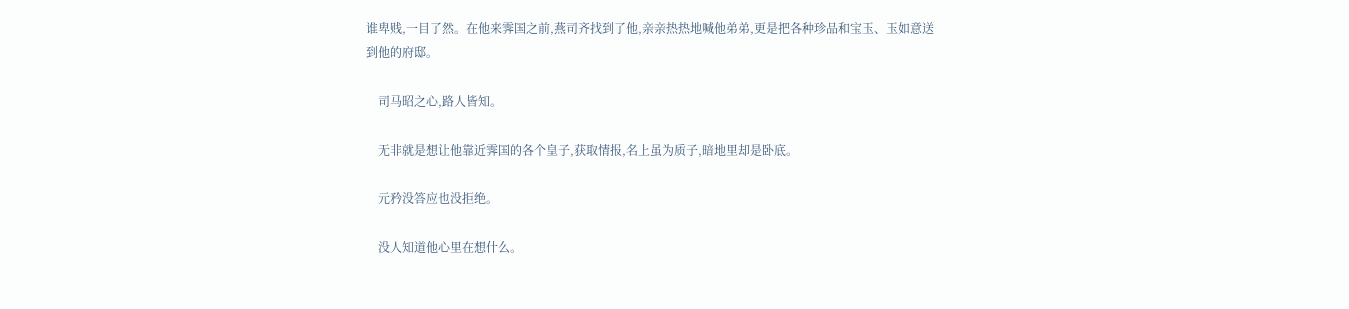谁卑贱,一目了然。在他来霁国之前,燕司齐找到了他,亲亲热热地喊他弟弟,更是把各种珍品和宝玉、玉如意送到他的府邸。

    司马昭之心,路人皆知。

    无非就是想让他靠近霁国的各个皇子,获取情报,名上虽为质子,暗地里却是卧底。

    元矜没答应也没拒绝。

    没人知道他心里在想什么。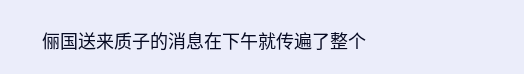俪国送来质子的消息在下午就传遍了整个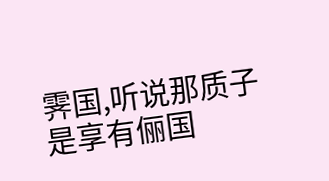霁国,听说那质子是享有俪国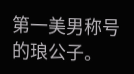第一美男称号的琅公子。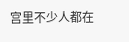宫里不少人都在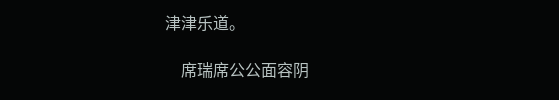津津乐道。

    席瑞席公公面容阴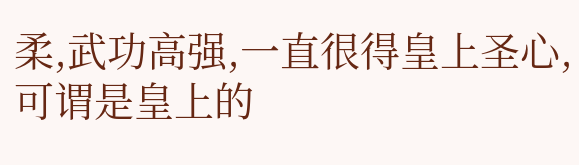柔,武功高强,一直很得皇上圣心,可谓是皇上的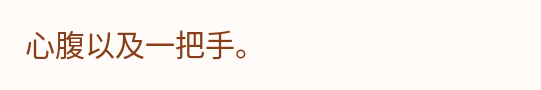心腹以及一把手。